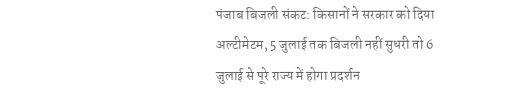पंजाब बिजली संकट: किसानों ने सरकार को दिया अल्टीमेटम, 5 जुलाई तक बिजली नहीं सुधरी तो 6 जुलाई से पूरे राज्य में होगा प्रदर्शन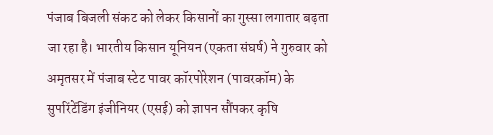पंजाब बिजली संकट को लेकर किसानों का गुस्सा लगातार बढ़ता जा रहा है। भारतीय किसान यूनियन (एकता संघर्ष) ने गुरुवार को अमृतसर में पंजाब स्टेट पावर कॉरपोरेशन (पावरकॉम) के सुपरिंटेंडिंग इंजीनियर (एसई) को ज्ञापन सौंपकर कृषि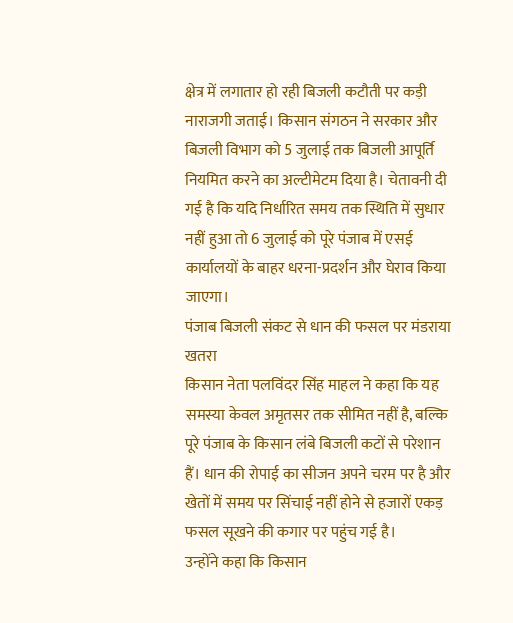क्षेत्र में लगातार हो रही बिजली कटौती पर कड़ी नाराजगी जताई। किसान संगठन ने सरकार और बिजली विभाग को 5 जुलाई तक बिजली आपूर्ति नियमित करने का अल्टीमेटम दिया है। चेतावनी दी गई है कि यदि निर्धारित समय तक स्थिति में सुधार नहीं हुआ तो 6 जुलाई को पूरे पंजाब में एसई कार्यालयों के बाहर धरना-प्रदर्शन और घेराव किया जाएगा।
पंजाब बिजली संकट से धान की फसल पर मंडराया खतरा
किसान नेता पलविंदर सिंह माहल ने कहा कि यह समस्या केवल अमृतसर तक सीमित नहीं है, बल्कि पूरे पंजाब के किसान लंबे बिजली कटों से परेशान हैं। धान की रोपाई का सीजन अपने चरम पर है और खेतों में समय पर सिंचाई नहीं होने से हजारों एकड़ फसल सूखने की कगार पर पहुंच गई है।
उन्होंने कहा कि किसान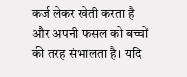कर्ज लेकर खेती करता है और अपनी फसल को बच्चों की तरह संभालता है। यदि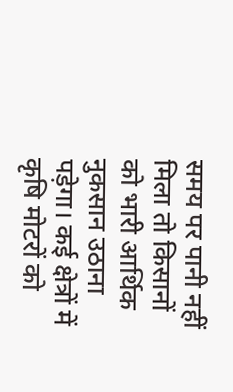समय पर पानी नहीं मिला तो किसानों को भारी आर्थिक नुकसान उठाना पड़ेगा। कई क्षेत्रों में कृषि मोटरों को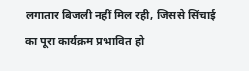लगातार बिजली नहीं मिल रही, जिससे सिंचाई का पूरा कार्यक्रम प्रभावित हो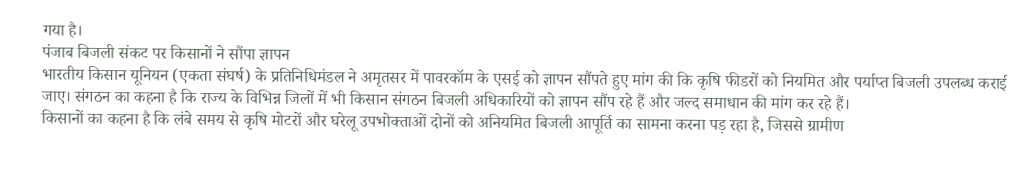गया है।
पंजाब बिजली संकट पर किसानों ने सौंपा ज्ञापन
भारतीय किसान यूनियन (एकता संघर्ष) के प्रतिनिधिमंडल ने अमृतसर में पावरकॉम के एसई को ज्ञापन सौंपते हुए मांग की कि कृषि फीडरों को नियमित और पर्याप्त बिजली उपलब्ध कराई जाए। संगठन का कहना है कि राज्य के विभिन्न जिलों में भी किसान संगठन बिजली अधिकारियों को ज्ञापन सौंप रहे हैं और जल्द समाधान की मांग कर रहे हैं।
किसानों का कहना है कि लंबे समय से कृषि मोटरों और घरेलू उपभोक्ताओं दोनों को अनियमित बिजली आपूर्ति का सामना करना पड़ रहा है, जिससे ग्रामीण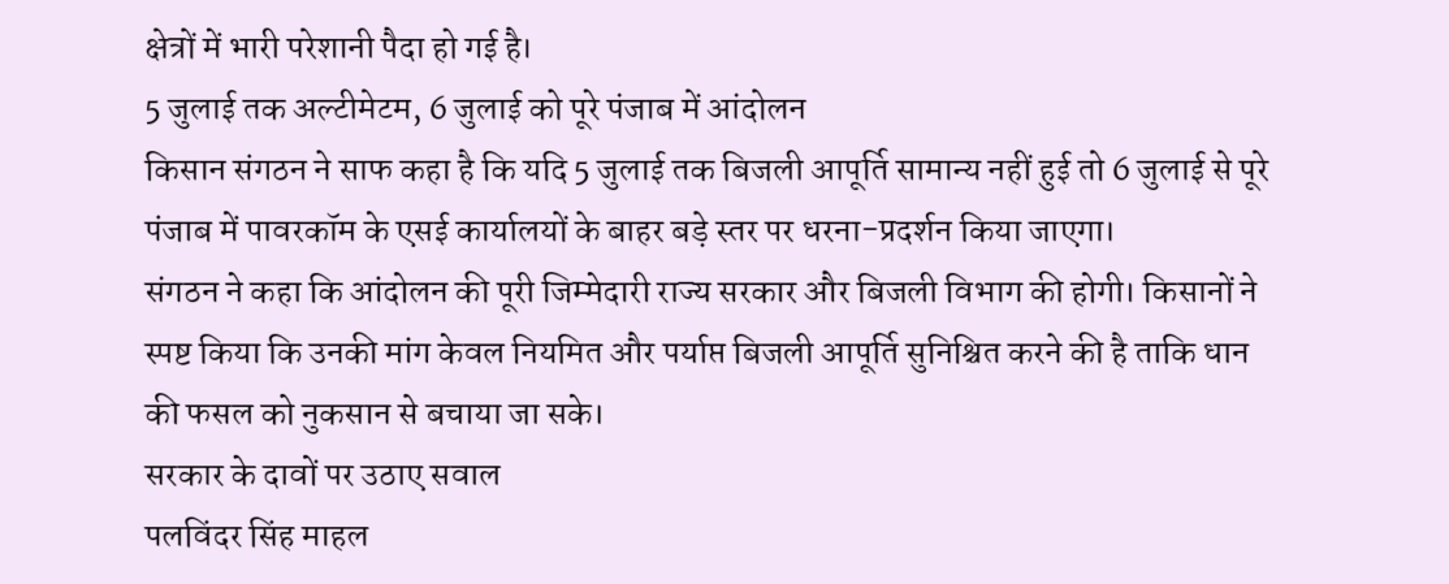क्षेत्रों में भारी परेशानी पैदा हो गई है।
5 जुलाई तक अल्टीमेटम, 6 जुलाई को पूरे पंजाब में आंदोलन
किसान संगठन ने साफ कहा है कि यदि 5 जुलाई तक बिजली आपूर्ति सामान्य नहीं हुई तो 6 जुलाई से पूरे पंजाब में पावरकॉम के एसई कार्यालयों के बाहर बड़े स्तर पर धरना-प्रदर्शन किया जाएगा।
संगठन ने कहा कि आंदोलन की पूरी जिम्मेदारी राज्य सरकार और बिजली विभाग की होगी। किसानों ने स्पष्ट किया कि उनकी मांग केवल नियमित और पर्याप्त बिजली आपूर्ति सुनिश्चित करने की है ताकि धान की फसल को नुकसान से बचाया जा सके।
सरकार के दावों पर उठाए सवाल
पलविंदर सिंह माहल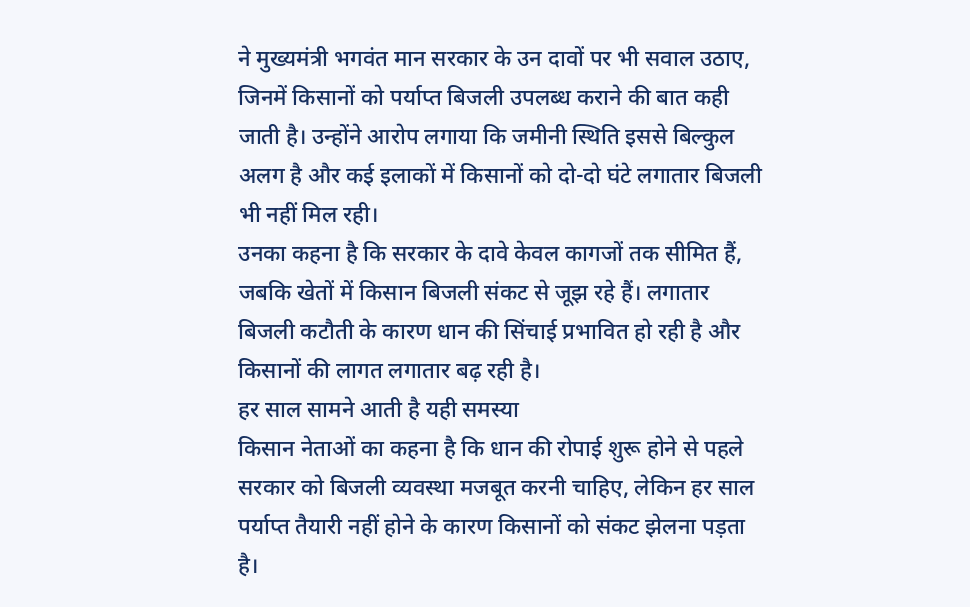ने मुख्यमंत्री भगवंत मान सरकार के उन दावों पर भी सवाल उठाए, जिनमें किसानों को पर्याप्त बिजली उपलब्ध कराने की बात कही जाती है। उन्होंने आरोप लगाया कि जमीनी स्थिति इससे बिल्कुल अलग है और कई इलाकों में किसानों को दो-दो घंटे लगातार बिजली भी नहीं मिल रही।
उनका कहना है कि सरकार के दावे केवल कागजों तक सीमित हैं, जबकि खेतों में किसान बिजली संकट से जूझ रहे हैं। लगातार बिजली कटौती के कारण धान की सिंचाई प्रभावित हो रही है और किसानों की लागत लगातार बढ़ रही है।
हर साल सामने आती है यही समस्या
किसान नेताओं का कहना है कि धान की रोपाई शुरू होने से पहले सरकार को बिजली व्यवस्था मजबूत करनी चाहिए, लेकिन हर साल पर्याप्त तैयारी नहीं होने के कारण किसानों को संकट झेलना पड़ता है।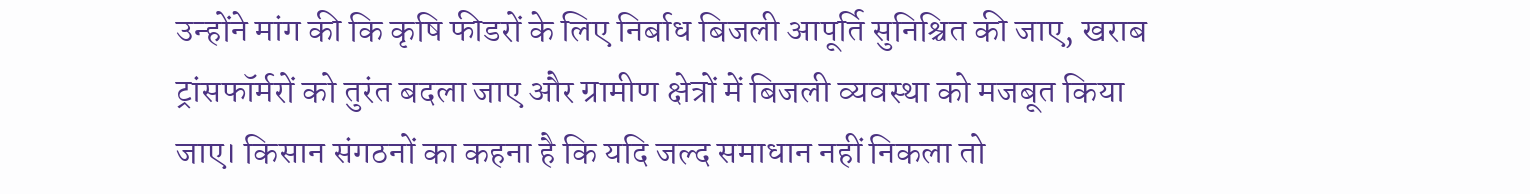उन्होंने मांग की कि कृषि फीडरों के लिए निर्बाध बिजली आपूर्ति सुनिश्चित की जाए, खराब ट्रांसफॉर्मरों को तुरंत बदला जाए और ग्रामीण क्षेत्रों में बिजली व्यवस्था को मजबूत किया जाए। किसान संगठनों का कहना है कि यदि जल्द समाधान नहीं निकला तो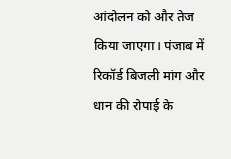आंदोलन को और तेज किया जाएगा। पंजाब में रिकॉर्ड बिजली मांग और धान की रोपाई के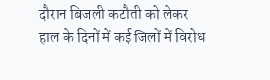दौरान बिजली कटौती को लेकर हाल के दिनों में कई जिलों में विरोध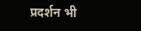प्रदर्शन भी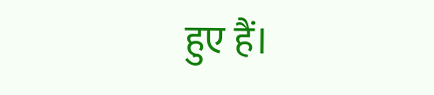हुए हैं।